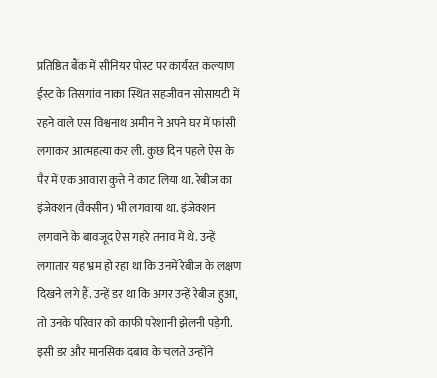प्रतिष्ठित बैंक में सीनियर पोस्ट पर कार्यरत कल्याण ईस्ट के तिसगांव नाका स्थित सहजीवन सोसायटी में रहने वाले एस विश्वनाथ अमीन ने अपने घर में फांसी लगाकर आत्महत्या कर ली. कुछ दिन पहले ऐस के पैर में एक आवारा कुत्ते ने काट लिया था. रेबीज का इंजेक्शन (वैक्सीन) भी लगवाया था. इंजेक्शन लगवाने के बावजूद ऐस गहरे तनाव में थे. उन्हें लगातार यह भ्रम हो रहा था कि उनमें रेबीज के लक्षण दिखने लगे हैं. उन्हें डर था कि अगर उन्हें रेबीज हुआ, तो उनके परिवार को काफी परेशानी झेलनी पड़ेगी. इसी डर और मानसिक दबाव के चलते उन्होंने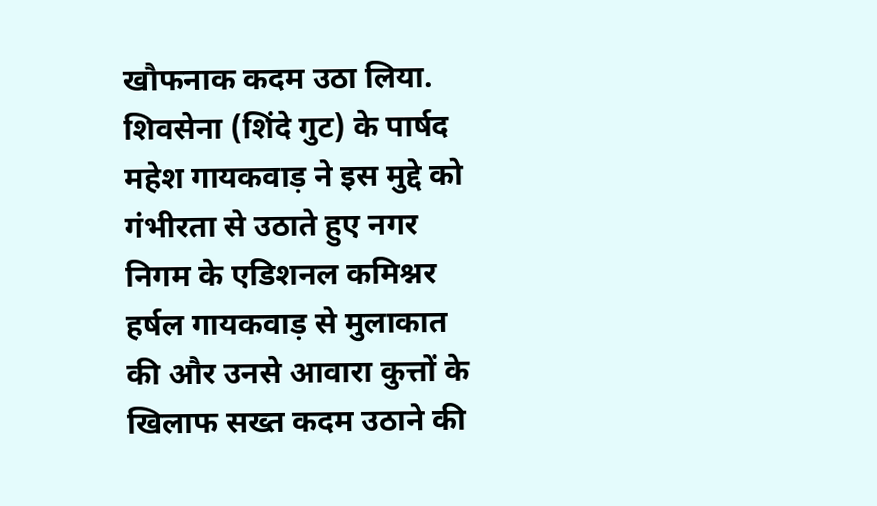खौफनाक कदम उठा लिया.
शिवसेना (शिंदे गुट) के पार्षद महेश गायकवाड़ ने इस मुद्दे को गंभीरता से उठाते हुए नगर निगम के एडिशनल कमिश्नर हर्षल गायकवाड़ से मुलाकात की और उनसे आवारा कुत्तों के खिलाफ सख्त कदम उठाने की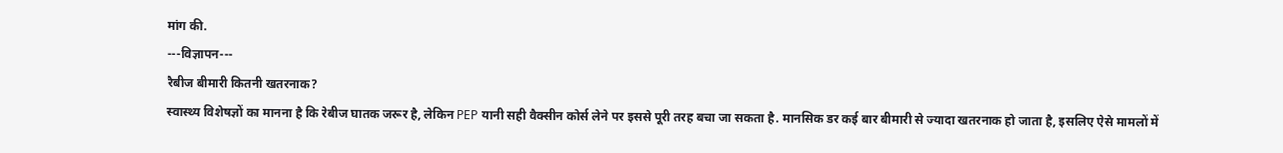मांग की.
---विज्ञापन---
रैबीज बीमारी कितनी खतरनाक?
स्वास्थ्य विशेषज्ञों का मानना है कि रेबीज घातक जरूर है, लेकिन PEP यानी सही वैक्सीन कोर्स लेने पर इससे पूरी तरह बचा जा सकता है. मानसिक डर कई बार बीमारी से ज्यादा खतरनाक हो जाता है, इसलिए ऐसे मामलों में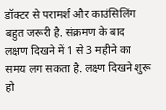डॉक्टर से परामर्श और काउंसिलिंग बहुत जरूरी है. संक्रमण के बाद लक्षण दिखने में 1 से 3 महीने का समय लग सकता है. लक्ष्ण दिखने शुरू हो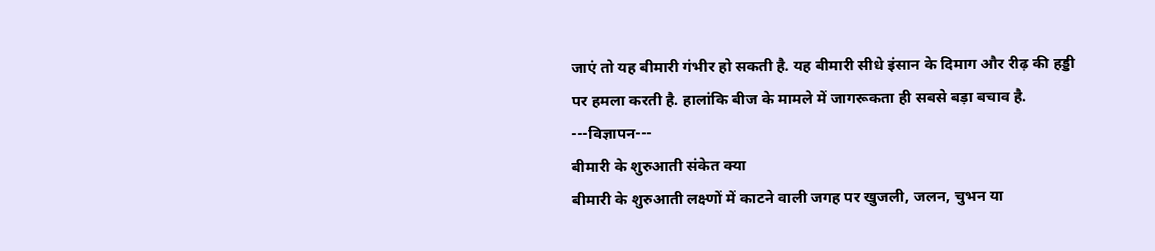जाएं तो यह बीमारी गंभीर हो सकती है. यह बीमारी सीधे इंसान के दिमाग और रीढ़ की हड्डी पर हमला करती है. हालांकि बीज के मामले में जागरूकता ही सबसे बड़ा बचाव है.
---विज्ञापन---
बीमारी के शुरुआती संकेत क्या
बीमारी के शुरुआती लक्ष्णों में काटने वाली जगह पर खुजली, जलन, चुभन या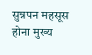सुन्नपन महसूस होना मुख्य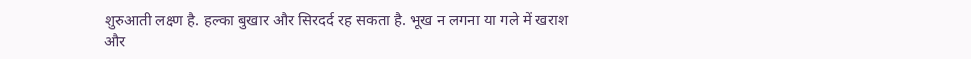शुरुआती लक्ष्ण है. हल्का बुखार और सिरदर्द रह सकता है. भूख न लगना या गले में खराश और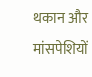थकान और मांसपेशियों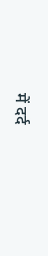में दर्द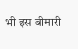भी इस बीमारी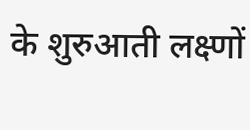के शुरुआती लक्ष्णों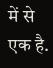में से एक है.